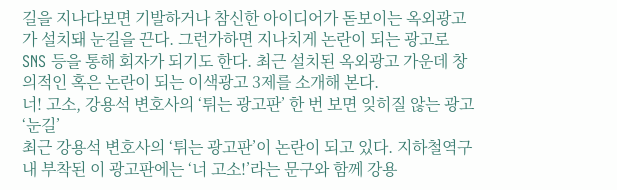길을 지나다보면 기발하거나 참신한 아이디어가 돋보이는 옥외광고가 설치돼 눈길을 끈다. 그런가하면 지나치게 논란이 되는 광고로 SNS 등을 통해 회자가 되기도 한다. 최근 설치된 옥외광고 가운데 창의적인 혹은 논란이 되는 이색광고 3제를 소개해 본다.
너! 고소, 강용석 변호사의 ‘튀는 광고판’ 한 번 보면 잊히질 않는 광고 ‘눈길’
최근 강용석 변호사의 ‘튀는 광고판’이 논란이 되고 있다. 지하철역구내 부착된 이 광고판에는 ‘너 고소!’라는 문구와 함께 강용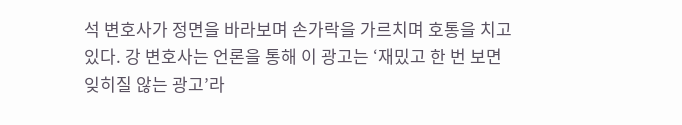석 변호사가 정면을 바라보며 손가락을 가르치며 호통을 치고 있다. 강 변호사는 언론을 통해 이 광고는 ‘재밌고 한 번 보면 잊히질 않는 광고’라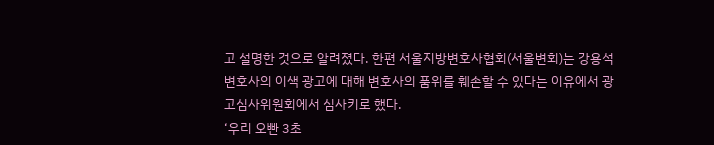고 설명한 것으로 알려졌다. 한편 서울지방변호사협회(서울변회)는 강용석 변호사의 이색 광고에 대해 변호사의 품위를 훼손할 수 있다는 이유에서 광고심사위원회에서 심사키로 했다.
‘우리 오빤 3초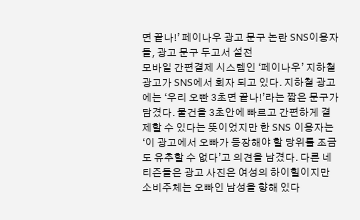면 끝나!’ 페이나우 광고 문구 논란 SNS이용자들, 광고 문구 두고서 설전
모바일 간편결제 시스템인 ‘페이나우’ 지하철 광고가 SNS에서 회자 되고 있다. 지하철 광고에는 ‘우리 오빤 3초면 끝나!’라는 짧은 문구가 담겼다. 물건을 3초안에 빠르고 간편하게 결제할 수 있다는 뜻이었지만 한 SNS 이용자는 ‘이 광고에서 오빠가 등장해야 할 당위를 조금도 유추할 수 없다’고 의견을 남겼다. 다른 네티즌들은 광고 사진은 여성의 하이힐이지만 소비주체는 오빠인 남성을 향해 있다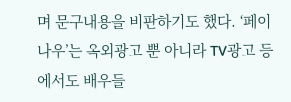며 문구내용을 비판하기도 했다. ‘페이나우’는 옥외광고 뿐 아니라 TV광고 등에서도 배우들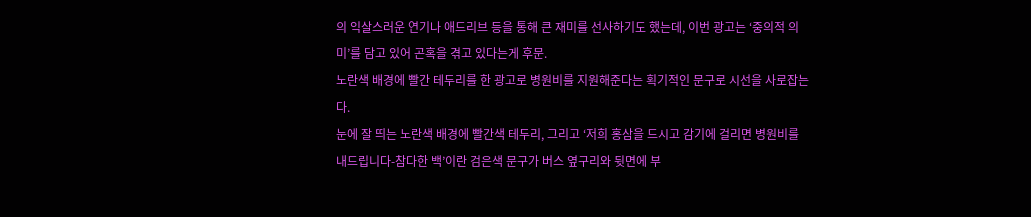의 익살스러운 연기나 애드리브 등을 통해 큰 재미를 선사하기도 했는데, 이번 광고는 ‘중의적 의미’를 담고 있어 곤혹을 겪고 있다는게 후문.
노란색 배경에 빨간 테두리를 한 광고로 병원비를 지원해준다는 획기적인 문구로 시선을 사로잡는다.
눈에 잘 띄는 노란색 배경에 빨간색 테두리, 그리고 ‘저희 홍삼을 드시고 감기에 걸리면 병원비를 내드립니다-참다한 백’이란 검은색 문구가 버스 옆구리와 뒷면에 부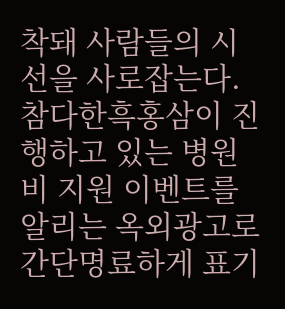착돼 사람들의 시선을 사로잡는다. 참다한흑홍삼이 진행하고 있는 병원비 지원 이벤트를 알리는 옥외광고로 간단명료하게 표기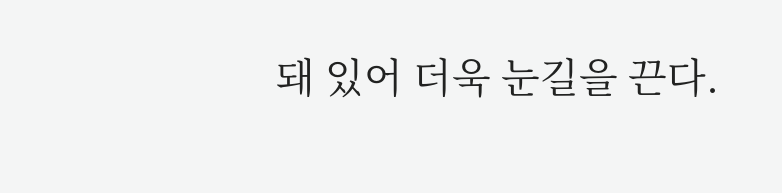돼 있어 더욱 눈길을 끈다.